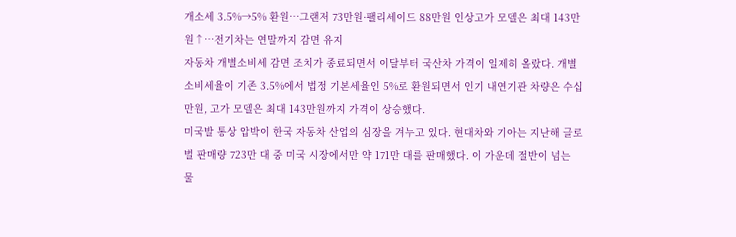개소세 3.5%→5% 환원…그랜저 73만원·팰리세이드 88만원 인상고가 모델은 최대 143만원↑…전기차는 연말까지 감면 유지
자동차 개별소비세 감면 조치가 종료되면서 이달부터 국산차 가격이 일제히 올랐다. 개별소비세율이 기존 3.5%에서 법정 기본세율인 5%로 환원되면서 인기 내연기관 차량은 수십만원, 고가 모델은 최대 143만원까지 가격이 상승했다.
미국발 통상 압박이 한국 자동차 산업의 심장을 겨누고 있다. 현대차와 기아는 지난해 글로벌 판매량 723만 대 중 미국 시장에서만 약 171만 대를 판매했다. 이 가운데 절반이 넘는 물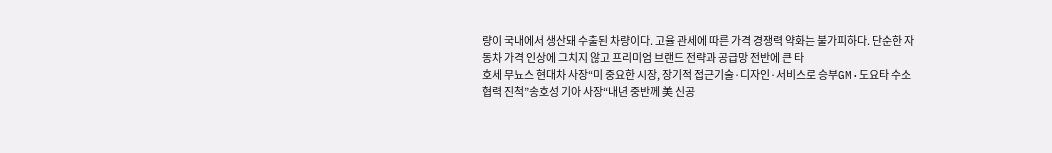량이 국내에서 생산돼 수출된 차량이다. 고율 관세에 따른 가격 경쟁력 약화는 불가피하다. 단순한 자동차 가격 인상에 그치지 않고 프리미엄 브랜드 전략과 공급망 전반에 큰 타
호세 무뇨스 현대차 사장“미 중요한 시장, 장기적 접근기술·디자인·서비스로 승부GM·도요타 수소 협력 진척”송호성 기아 사장“내년 중반께 美 신공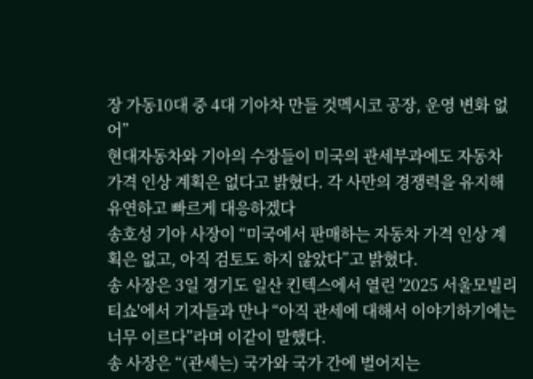장 가동10대 중 4대 기아차 만들 것멕시코 공장, 운영 변화 없어”
현대자동차와 기아의 수장들이 미국의 관세부과에도 자동차 가격 인상 계획은 없다고 밝혔다. 각 사만의 경쟁력을 유지해 유연하고 빠르게 대응하겠다
송호성 기아 사장이 “미국에서 판매하는 자동차 가격 인상 계획은 없고, 아직 검토도 하지 않았다”고 밝혔다.
송 사장은 3일 경기도 일산 킨텍스에서 열린 '2025 서울모빌리티쇼'에서 기자들과 만나 “아직 관세에 대해서 이야기하기에는 너무 이르다”라며 이같이 말했다.
송 사장은 “(관세는) 국가와 국가 간에 벌어지는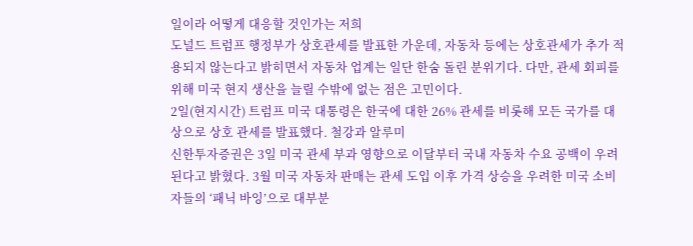일이라 어떻게 대응할 것인가는 저희
도널드 트럼프 행정부가 상호관세를 발표한 가운데, 자동차 등에는 상호관세가 추가 적용되지 않는다고 밝히면서 자동차 업계는 일단 한숨 돌린 분위기다. 다만, 관세 회피를 위해 미국 현지 생산을 늘릴 수밖에 없는 점은 고민이다.
2일(현지시간) 트럼프 미국 대통령은 한국에 대한 26% 관세를 비롯해 모든 국가를 대상으로 상호 관세를 발표했다. 철강과 알루미
신한투자증권은 3일 미국 관세 부과 영향으로 이달부터 국내 자동차 수요 공백이 우려된다고 밝혔다. 3월 미국 자동차 판매는 관세 도입 이후 가격 상승을 우려한 미국 소비자들의 ‘패닉 바잉’으로 대부분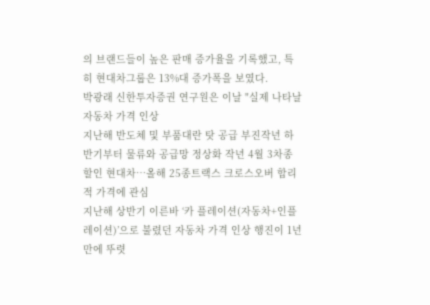의 브랜드들이 높은 판매 증가율을 기록했고, 특히 현대차그룹은 13%대 증가폭을 보였다.
박광래 신한투자증권 연구원은 이날 "실제 나타날 자동차 가격 인상
지난해 반도체 및 부품대란 탓 공급 부진작년 하반기부터 물류와 공급망 정상화 작년 4월 3차종 할인 현대차…올해 25종트랙스 크로스오버 합리적 가격에 관심
지난해 상반기 이른바 ‘카 플레이션(자동차+인플레이션)’으로 불렸던 자동차 가격 인상 행진이 1년 만에 뚜렷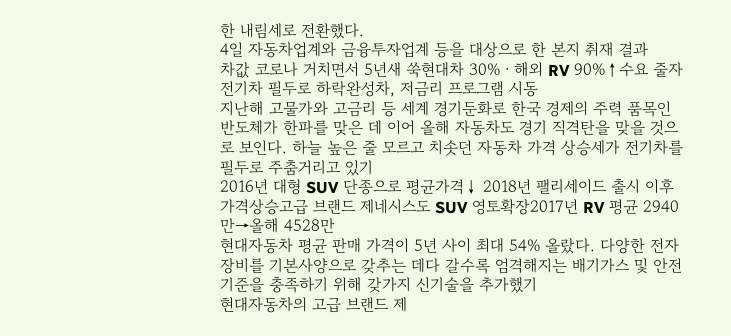한 내림세로 전환했다.
4일 자동차업계와 금융투자업계 등을 대상으로 한 본지 취재 결과
차값 코로나 거치면서 5년새 쑥현대차 30%ㆍ해외 RV 90%↑수요 줄자 전기차 필두로 하락완성차, 저금리 프로그램 시동
지난해 고물가와 고금리 등 세계 경기둔화로 한국 경제의 주력 품목인 반도체가 한파를 맞은 데 이어 올해 자동차도 경기 직격탄을 맞을 것으로 보인다. 하늘 높은 줄 모르고 치솟던 자동차 가격 상승세가 전기차를 필두로 주춤거리고 있기
2016년 대형 SUV 단종으로 평균가격↓ 2018년 팰리세이드 출시 이후 가격상승고급 브랜드 제네시스도 SUV 영토확장2017년 RV 평균 2940만→올해 4528만
현대자동차 평균 판매 가격이 5년 사이 최대 54% 올랐다. 다양한 전자장비를 기본사양으로 갖추는 데다 갈수록 엄격해지는 배기가스 및 안전기준을 충족하기 위해 갖가지 신기술을 추가했기
현대자동차의 고급 브랜드 제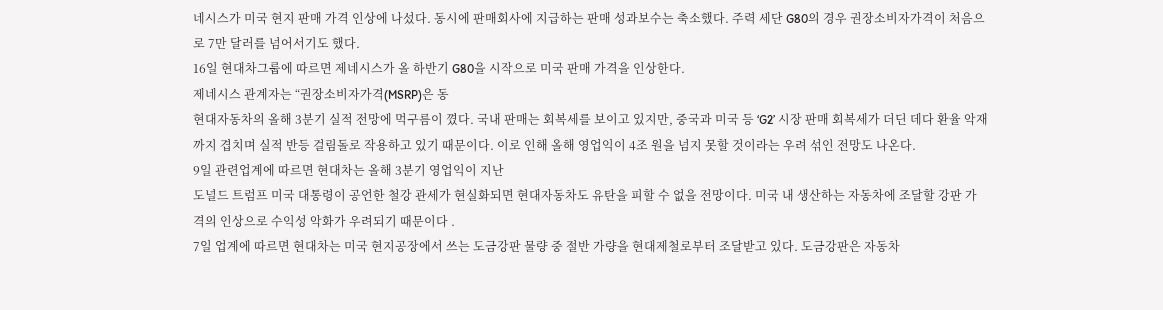네시스가 미국 현지 판매 가격 인상에 나섰다. 동시에 판매회사에 지급하는 판매 성과보수는 축소했다. 주력 세단 G80의 경우 권장소비자가격이 처음으로 7만 달러를 넘어서기도 했다.
16일 현대차그룹에 따르면 제네시스가 올 하반기 G80을 시작으로 미국 판매 가격을 인상한다.
제네시스 관계자는 “권장소비자가격(MSRP)은 동
현대자동차의 올해 3분기 실적 전망에 먹구름이 꼈다. 국내 판매는 회복세를 보이고 있지만, 중국과 미국 등 ‘G2’ 시장 판매 회복세가 더딘 데다 환율 악재까지 겹치며 실적 반등 걸림돌로 작용하고 있기 때문이다. 이로 인해 올해 영업익이 4조 원을 넘지 못할 것이라는 우려 섞인 전망도 나온다.
9일 관련업계에 따르면 현대차는 올해 3분기 영업익이 지난
도널드 트럼프 미국 대통령이 공언한 철강 관세가 현실화되면 현대자동차도 유탄을 피할 수 없을 전망이다. 미국 내 생산하는 자동차에 조달할 강판 가격의 인상으로 수익성 악화가 우려되기 때문이다 .
7일 업계에 따르면 현대차는 미국 현지공장에서 쓰는 도금강판 물량 중 절반 가량을 현대제철로부터 조달받고 있다. 도금강판은 자동차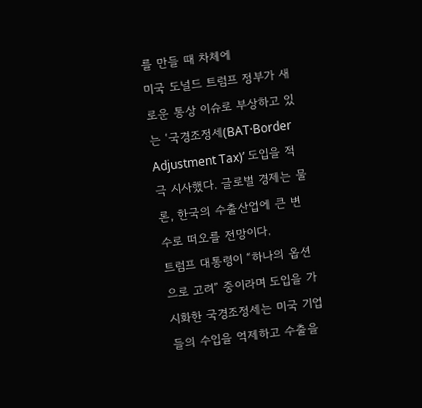를 만들 때 차체에
미국 도널드 트럼프 정부가 새로운 통상 이슈로 부상하고 있는 ‘국경조정세(BAT·Border Adjustment Tax)’ 도입을 적극 시사했다. 글로벌 경제는 물론, 한국의 수출산업에 큰 변수로 떠오를 전망이다.
트럼프 대통령이 “하나의 옵션으로 고려” 중이라며 도입을 가시화한 국경조정세는 미국 기업들의 수입을 억제하고 수출을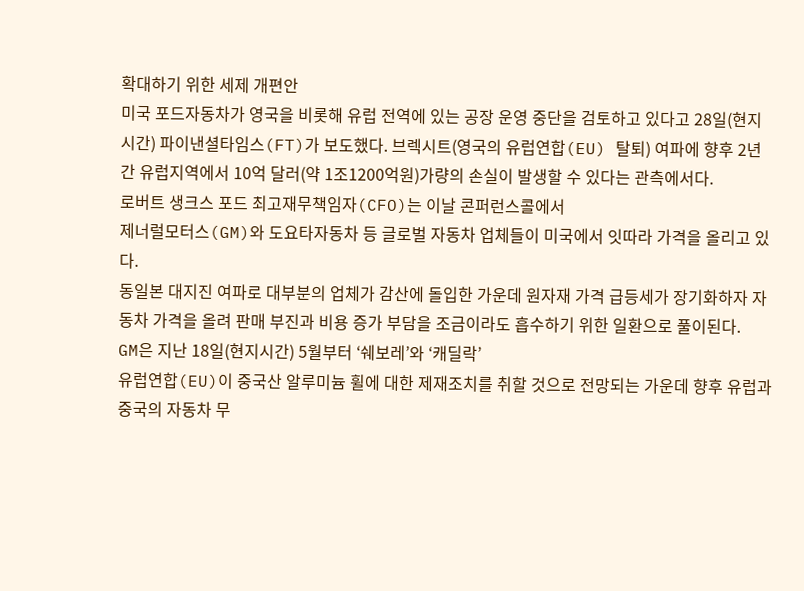확대하기 위한 세제 개편안
미국 포드자동차가 영국을 비롯해 유럽 전역에 있는 공장 운영 중단을 검토하고 있다고 28일(현지시간) 파이낸셜타임스(FT)가 보도했다. 브렉시트(영국의 유럽연합(EU) 탈퇴) 여파에 향후 2년간 유럽지역에서 10억 달러(약 1조1200억원)가량의 손실이 발생할 수 있다는 관측에서다.
로버트 생크스 포드 최고재무책임자(CFO)는 이날 콘퍼런스콜에서
제너럴모터스(GM)와 도요타자동차 등 글로벌 자동차 업체들이 미국에서 잇따라 가격을 올리고 있다.
동일본 대지진 여파로 대부분의 업체가 감산에 돌입한 가운데 원자재 가격 급등세가 장기화하자 자동차 가격을 올려 판매 부진과 비용 증가 부담을 조금이라도 흡수하기 위한 일환으로 풀이된다.
GM은 지난 18일(현지시간) 5월부터 ‘쉐보레’와 ‘캐딜락’
유럽연합(EU)이 중국산 알루미늄 휠에 대한 제재조치를 취할 것으로 전망되는 가운데 향후 유럽과 중국의 자동차 무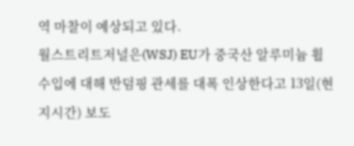역 마찰이 예상되고 있다.
월스트리트저널은(WSJ) EU가 중국산 알루미늄 휠 수입에 대해 반덤핑 관세를 대폭 인상한다고 13일(현지시간) 보도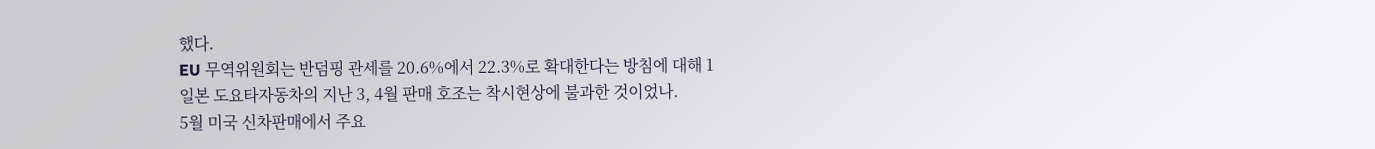했다.
EU 무역위원회는 반덤핑 관세를 20.6%에서 22.3%로 확대한다는 방침에 대해 1
일본 도요타자동차의 지난 3, 4월 판매 호조는 착시현상에 불과한 것이었나.
5월 미국 신차판매에서 주요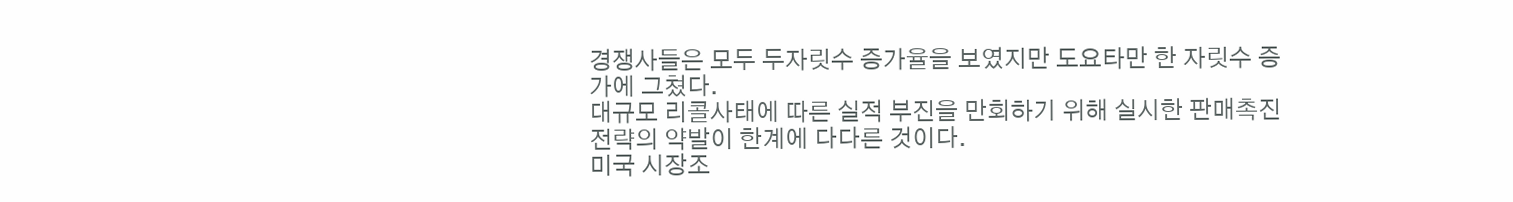경쟁사들은 모두 두자릿수 증가율을 보였지만 도요타만 한 자릿수 증가에 그쳤다.
대규모 리콜사태에 따른 실적 부진을 만회하기 위해 실시한 판매촉진 전략의 약발이 한계에 다다른 것이다.
미국 시장조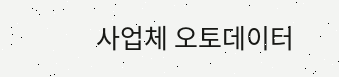사업체 오토데이터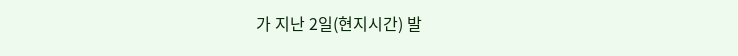가 지난 2일(현지시간) 발